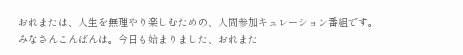おれまたは、人生を無理やり楽しむための、人間参加キュレーション番組です。
みなさんこんばんは。今日も始まりました、おれまた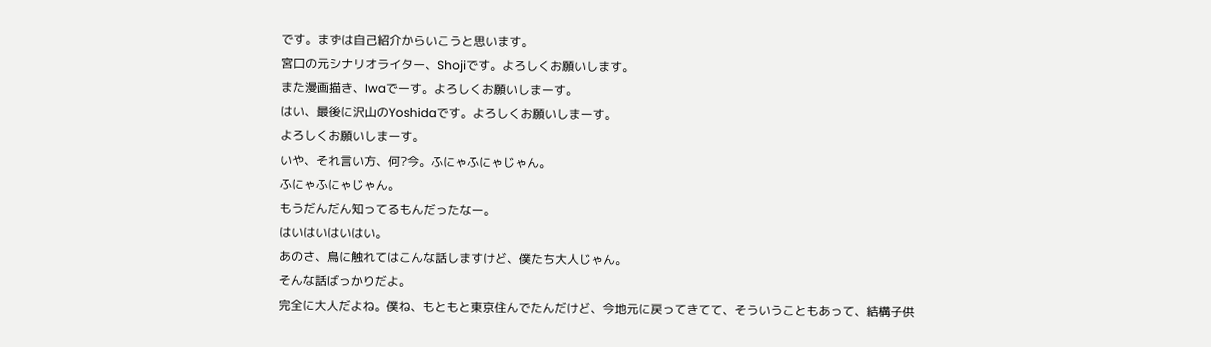です。まずは自己紹介からいこうと思います。
宮口の元シナリオライター、Shojiです。よろしくお願いします。
また漫画描き、Iwaでーす。よろしくお願いしまーす。
はい、最後に沢山のYoshidaです。よろしくお願いしまーす。
よろしくお願いしまーす。
いや、それ言い方、何?今。ふにゃふにゃじゃん。
ふにゃふにゃじゃん。
もうだんだん知ってるもんだったなー。
はいはいはいはい。
あのさ、鳥に触れてはこんな話しますけど、僕たち大人じゃん。
そんな話ばっかりだよ。
完全に大人だよね。僕ね、もともと東京住んでたんだけど、今地元に戻ってきてて、そういうこともあって、結構子供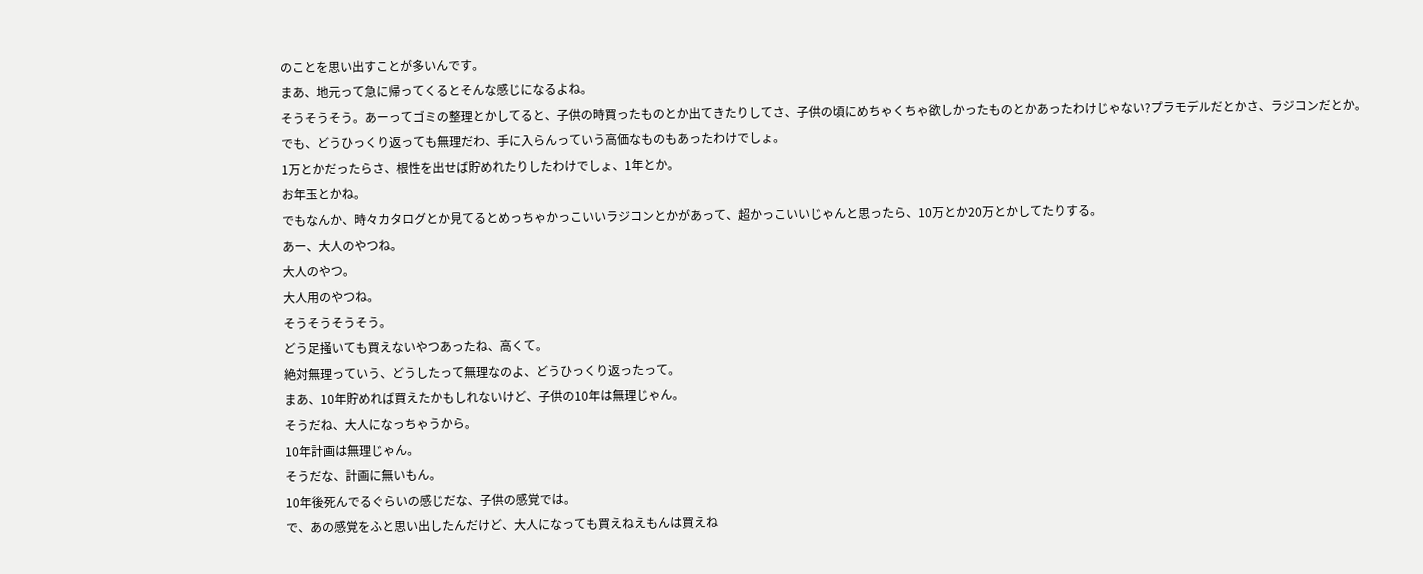のことを思い出すことが多いんです。
まあ、地元って急に帰ってくるとそんな感じになるよね。
そうそうそう。あーってゴミの整理とかしてると、子供の時買ったものとか出てきたりしてさ、子供の頃にめちゃくちゃ欲しかったものとかあったわけじゃない?プラモデルだとかさ、ラジコンだとか。
でも、どうひっくり返っても無理だわ、手に入らんっていう高価なものもあったわけでしょ。
1万とかだったらさ、根性を出せば貯めれたりしたわけでしょ、1年とか。
お年玉とかね。
でもなんか、時々カタログとか見てるとめっちゃかっこいいラジコンとかがあって、超かっこいいじゃんと思ったら、10万とか20万とかしてたりする。
あー、大人のやつね。
大人のやつ。
大人用のやつね。
そうそうそうそう。
どう足掻いても買えないやつあったね、高くて。
絶対無理っていう、どうしたって無理なのよ、どうひっくり返ったって。
まあ、10年貯めれば買えたかもしれないけど、子供の10年は無理じゃん。
そうだね、大人になっちゃうから。
10年計画は無理じゃん。
そうだな、計画に無いもん。
10年後死んでるぐらいの感じだな、子供の感覚では。
で、あの感覚をふと思い出したんだけど、大人になっても買えねえもんは買えね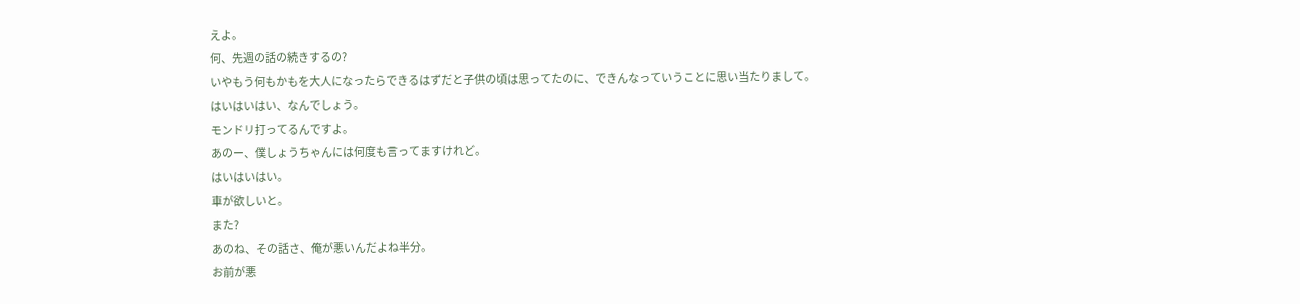えよ。
何、先週の話の続きするの?
いやもう何もかもを大人になったらできるはずだと子供の頃は思ってたのに、できんなっていうことに思い当たりまして。
はいはいはい、なんでしょう。
モンドリ打ってるんですよ。
あのー、僕しょうちゃんには何度も言ってますけれど。
はいはいはい。
車が欲しいと。
また?
あのね、その話さ、俺が悪いんだよね半分。
お前が悪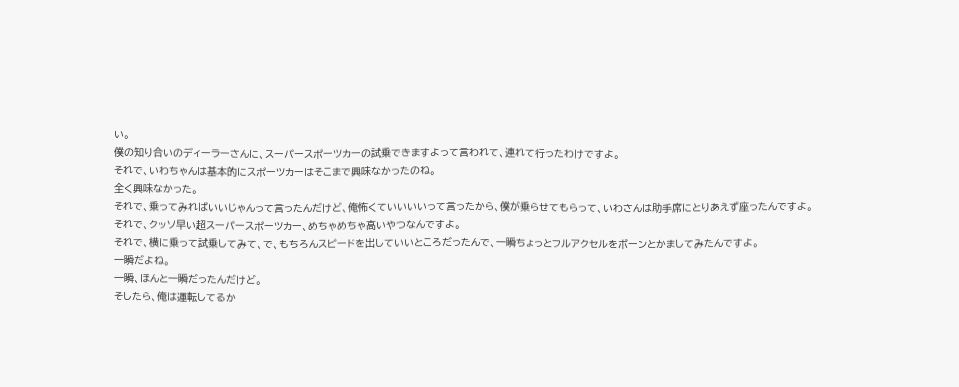い。
僕の知り合いのディーラーさんに、スーパースポーツカーの試乗できますよって言われて、連れて行ったわけですよ。
それで、いわちゃんは基本的にスポーツカーはそこまで興味なかったのね。
全く興味なかった。
それで、乗ってみればいいじゃんって言ったんだけど、俺怖くていいいいって言ったから、僕が乗らせてもらって、いわさんは助手席にとりあえず座ったんですよ。
それで、クッソ早い超スーパースポーツカー、めちゃめちゃ高いやつなんですよ。
それで、横に乗って試乗してみて、で、もちろんスピードを出していいところだったんで、一瞬ちょっとフルアクセルをボーンとかましてみたんですよ。
一瞬だよね。
一瞬、ほんと一瞬だったんだけど。
そしたら、俺は運転してるか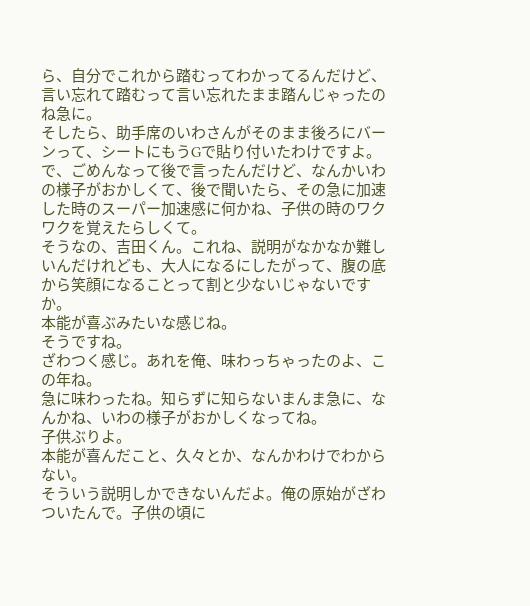ら、自分でこれから踏むってわかってるんだけど、言い忘れて踏むって言い忘れたまま踏んじゃったのね急に。
そしたら、助手席のいわさんがそのまま後ろにバーンって、シートにもうGで貼り付いたわけですよ。
で、ごめんなって後で言ったんだけど、なんかいわの様子がおかしくて、後で聞いたら、その急に加速した時のスーパー加速感に何かね、子供の時のワクワクを覚えたらしくて。
そうなの、吉田くん。これね、説明がなかなか難しいんだけれども、大人になるにしたがって、腹の底から笑顔になることって割と少ないじゃないですか。
本能が喜ぶみたいな感じね。
そうですね。
ざわつく感じ。あれを俺、味わっちゃったのよ、この年ね。
急に味わったね。知らずに知らないまんま急に、なんかね、いわの様子がおかしくなってね。
子供ぶりよ。
本能が喜んだこと、久々とか、なんかわけでわからない。
そういう説明しかできないんだよ。俺の原始がざわついたんで。子供の頃に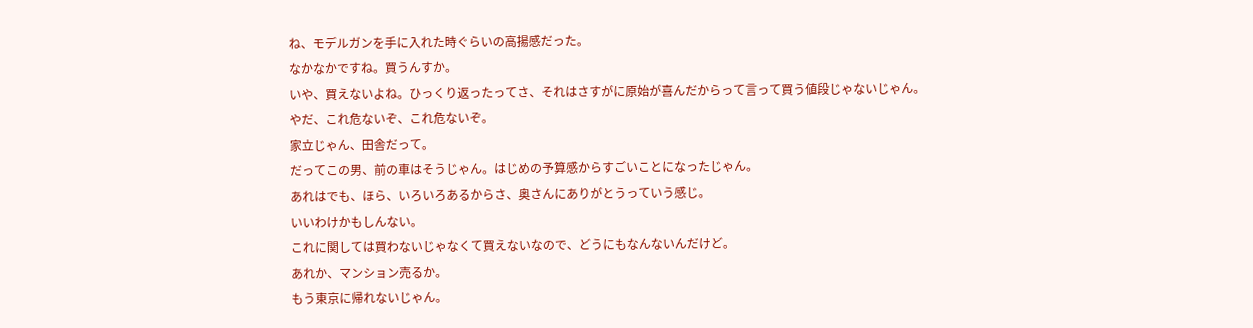ね、モデルガンを手に入れた時ぐらいの高揚感だった。
なかなかですね。買うんすか。
いや、買えないよね。ひっくり返ったってさ、それはさすがに原始が喜んだからって言って買う値段じゃないじゃん。
やだ、これ危ないぞ、これ危ないぞ。
家立じゃん、田舎だって。
だってこの男、前の車はそうじゃん。はじめの予算感からすごいことになったじゃん。
あれはでも、ほら、いろいろあるからさ、奥さんにありがとうっていう感じ。
いいわけかもしんない。
これに関しては買わないじゃなくて買えないなので、どうにもなんないんだけど。
あれか、マンション売るか。
もう東京に帰れないじゃん。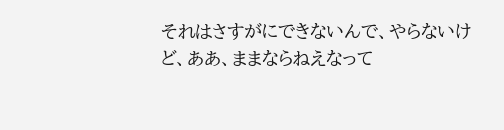それはさすがにできないんで、やらないけど、ああ、ままならねえなって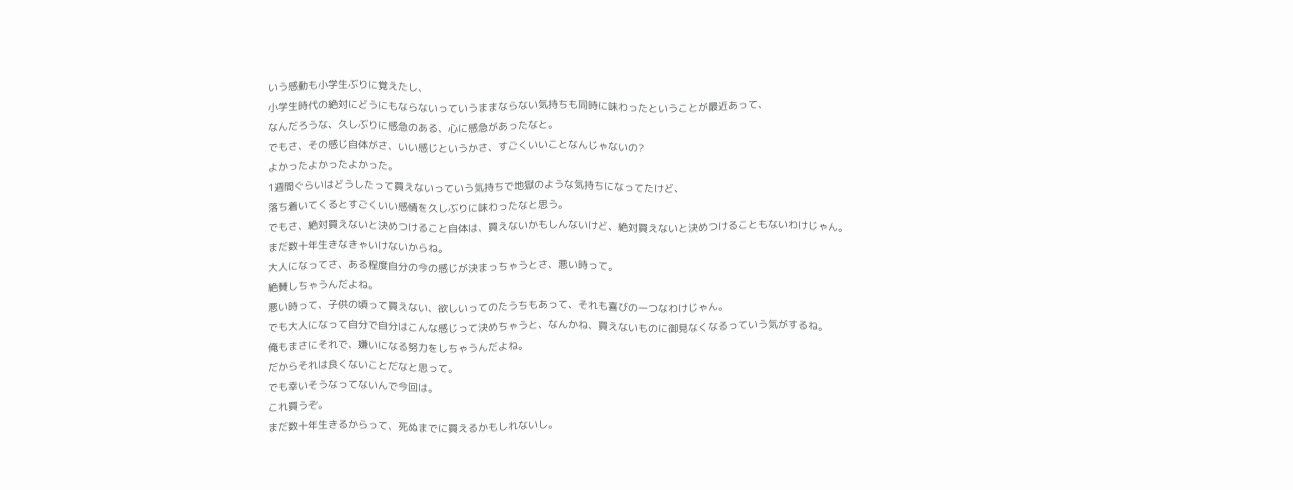いう感動も小学生ぶりに覚えたし、
小学生時代の絶対にどうにもならないっていうままならない気持ちも同時に味わったということが最近あって、
なんだろうな、久しぶりに感急のある、心に感急があったなと。
でもさ、その感じ自体がさ、いい感じというかさ、すごくいいことなんじゃないの?
よかったよかったよかった。
1週間ぐらいはどうしたって買えないっていう気持ちで地獄のような気持ちになってたけど、
落ち着いてくるとすごくいい感情を久しぶりに味わったなと思う。
でもさ、絶対買えないと決めつけること自体は、買えないかもしんないけど、絶対買えないと決めつけることもないわけじゃん。
まだ数十年生きなきゃいけないからね。
大人になってさ、ある程度自分の今の感じが決まっちゃうとさ、悪い時って。
絶賛しちゃうんだよね。
悪い時って、子供の頃って買えない、欲しいってのたうちもあって、それも喜びの一つなわけじゃん。
でも大人になって自分で自分はこんな感じって決めちゃうと、なんかね、買えないものに御見なくなるっていう気がするね。
俺もまさにそれで、嫌いになる努力をしちゃうんだよね。
だからそれは良くないことだなと思って。
でも幸いそうなってないんで今回は。
これ買うぞ。
まだ数十年生きるからって、死ぬまでに買えるかもしれないし。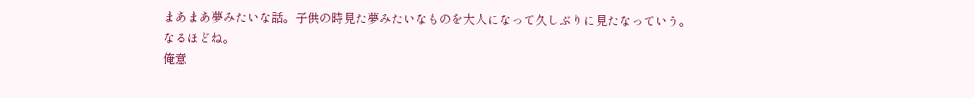まあまあ夢みたいな話。子供の時見た夢みたいなものを大人になって久しぶりに見たなっていう。
なるほどね。
俺意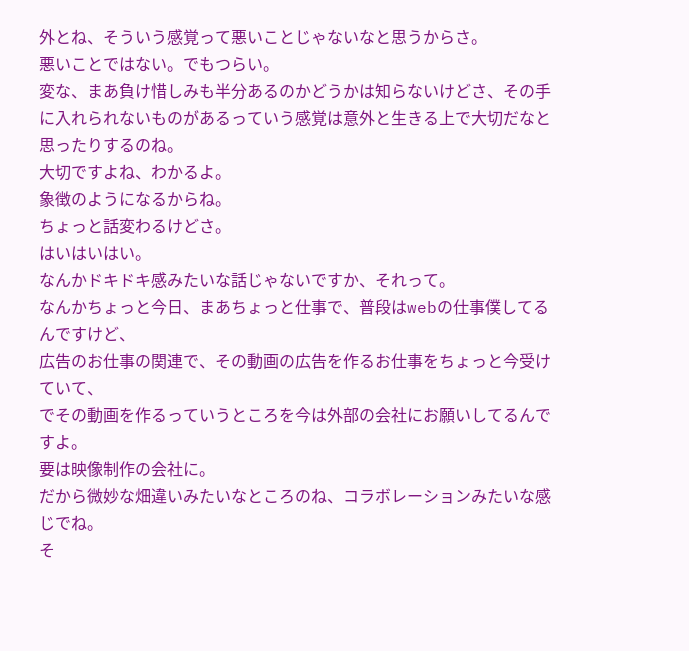外とね、そういう感覚って悪いことじゃないなと思うからさ。
悪いことではない。でもつらい。
変な、まあ負け惜しみも半分あるのかどうかは知らないけどさ、その手に入れられないものがあるっていう感覚は意外と生きる上で大切だなと思ったりするのね。
大切ですよね、わかるよ。
象徴のようになるからね。
ちょっと話変わるけどさ。
はいはいはい。
なんかドキドキ感みたいな話じゃないですか、それって。
なんかちょっと今日、まあちょっと仕事で、普段はwebの仕事僕してるんですけど、
広告のお仕事の関連で、その動画の広告を作るお仕事をちょっと今受けていて、
でその動画を作るっていうところを今は外部の会社にお願いしてるんですよ。
要は映像制作の会社に。
だから微妙な畑違いみたいなところのね、コラボレーションみたいな感じでね。
そ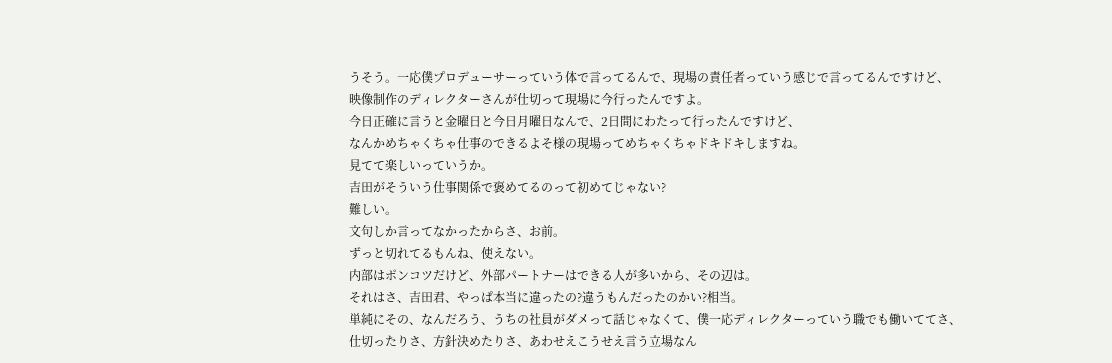うそう。一応僕プロデューサーっていう体で言ってるんで、現場の責任者っていう感じで言ってるんですけど、
映像制作のディレクターさんが仕切って現場に今行ったんですよ。
今日正確に言うと金曜日と今日月曜日なんで、2日間にわたって行ったんですけど、
なんかめちゃくちゃ仕事のできるよそ様の現場ってめちゃくちゃドキドキしますね。
見てて楽しいっていうか。
吉田がそういう仕事関係で褒めてるのって初めてじゃない?
難しい。
文句しか言ってなかったからさ、お前。
ずっと切れてるもんね、使えない。
内部はポンコツだけど、外部パートナーはできる人が多いから、その辺は。
それはさ、吉田君、やっぱ本当に違ったの?違うもんだったのかい?相当。
単純にその、なんだろう、うちの社員がダメって話じゃなくて、僕一応ディレクターっていう職でも働いててさ、
仕切ったりさ、方針決めたりさ、あわせえこうせえ言う立場なん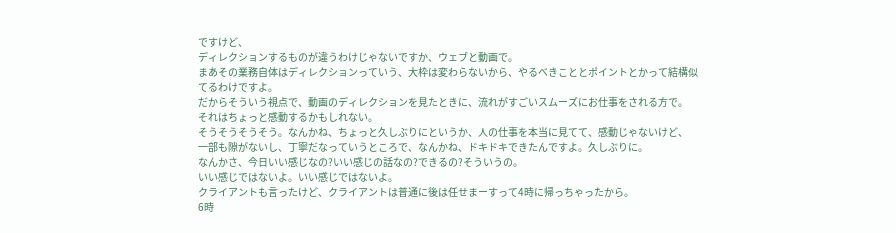ですけど、
ディレクションするものが違うわけじゃないですか、ウェブと動画で。
まあその業務自体はディレクションっていう、大枠は変わらないから、やるべきこととポイントとかって結構似てるわけですよ。
だからそういう視点で、動画のディレクションを見たときに、流れがすごいスムーズにお仕事をされる方で。
それはちょっと感動するかもしれない。
そうそうそうそう。なんかね、ちょっと久しぶりにというか、人の仕事を本当に見てて、感動じゃないけど、
一部も隙がないし、丁寧だなっていうところで、なんかね、ドキドキできたんですよ。久しぶりに。
なんかさ、今日いい感じなの?いい感じの話なの?できるの?そういうの。
いい感じではないよ。いい感じではないよ。
クライアントも言ったけど、クライアントは普通に後は任せまーすって4時に帰っちゃったから。
6時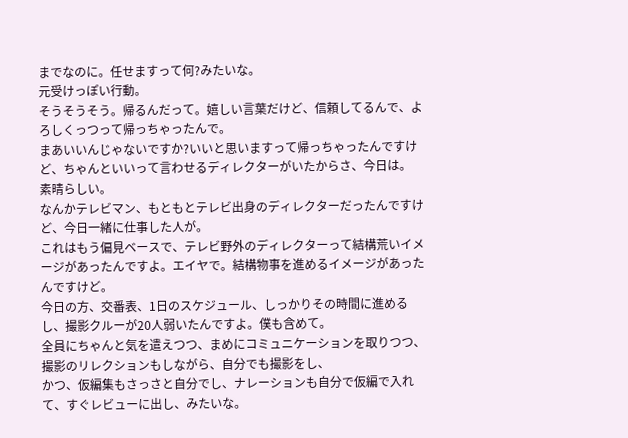までなのに。任せますって何?みたいな。
元受けっぽい行動。
そうそうそう。帰るんだって。嬉しい言葉だけど、信頼してるんで、よろしくっつって帰っちゃったんで。
まあいいんじゃないですか?いいと思いますって帰っちゃったんですけど、ちゃんといいって言わせるディレクターがいたからさ、今日は。
素晴らしい。
なんかテレビマン、もともとテレビ出身のディレクターだったんですけど、今日一緒に仕事した人が。
これはもう偏見ベースで、テレビ野外のディレクターって結構荒いイメージがあったんですよ。エイヤで。結構物事を進めるイメージがあったんですけど。
今日の方、交番表、1日のスケジュール、しっかりその時間に進めるし、撮影クルーが20人弱いたんですよ。僕も含めて。
全員にちゃんと気を遣えつつ、まめにコミュニケーションを取りつつ、撮影のリレクションもしながら、自分でも撮影をし、
かつ、仮編集もさっさと自分でし、ナレーションも自分で仮編で入れて、すぐレビューに出し、みたいな。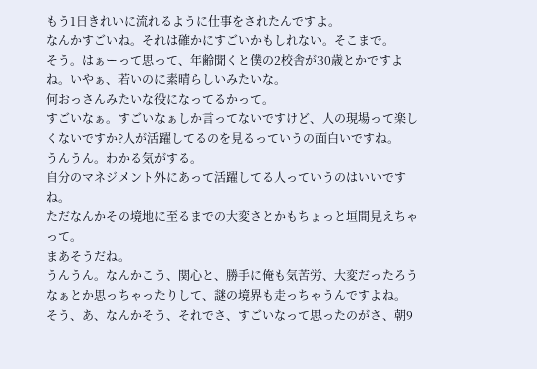もう1日きれいに流れるように仕事をされたんですよ。
なんかすごいね。それは確かにすごいかもしれない。そこまで。
そう。はぁーって思って、年齢聞くと僕の2校舎が30歳とかですよね。いやぁ、若いのに素晴らしいみたいな。
何おっさんみたいな役になってるかって。
すごいなぁ。すごいなぁしか言ってないですけど、人の現場って楽しくないですか?人が活躍してるのを見るっていうの面白いですね。
うんうん。わかる気がする。
自分のマネジメント外にあって活躍してる人っていうのはいいですね。
ただなんかその境地に至るまでの大変さとかもちょっと垣間見えちゃって。
まあそうだね。
うんうん。なんかこう、関心と、勝手に俺も気苦労、大変だったろうなぁとか思っちゃったりして、謎の境界も走っちゃうんですよね。
そう、あ、なんかそう、それでさ、すごいなって思ったのがさ、朝9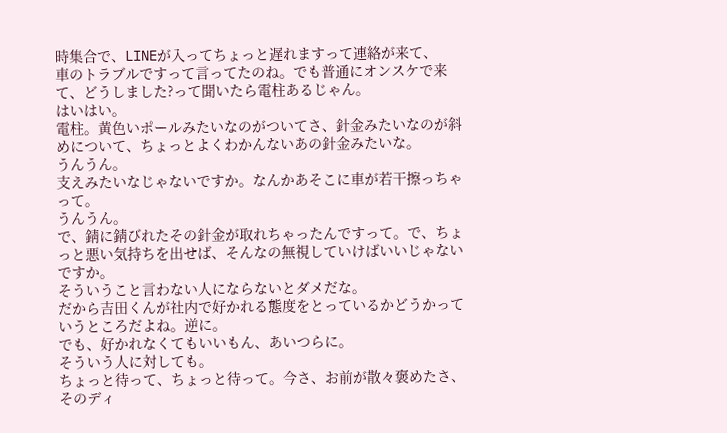時集合で、LINEが入ってちょっと遅れますって連絡が来て、
車のトラブルですって言ってたのね。でも普通にオンスケで来て、どうしました?って聞いたら電柱あるじゃん。
はいはい。
電柱。黄色いポールみたいなのがついてさ、針金みたいなのが斜めについて、ちょっとよくわかんないあの針金みたいな。
うんうん。
支えみたいなじゃないですか。なんかあそこに車が若干擦っちゃって。
うんうん。
で、錆に錆びれたその針金が取れちゃったんですって。で、ちょっと悪い気持ちを出せば、そんなの無視していけばいいじゃないですか。
そういうこと言わない人にならないとダメだな。
だから吉田くんが社内で好かれる態度をとっているかどうかっていうところだよね。逆に。
でも、好かれなくてもいいもん、あいつらに。
そういう人に対しても。
ちょっと待って、ちょっと待って。今さ、お前が散々褒めたさ、そのディ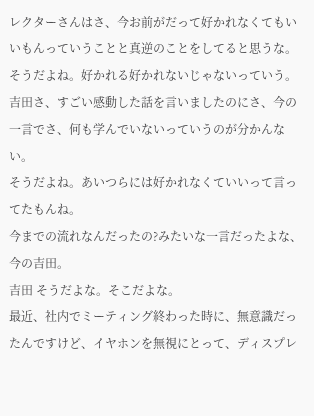レクターさんはさ、今お前がだって好かれなくてもいいもんっていうことと真逆のことをしてると思うな。
そうだよね。好かれる好かれないじゃないっていう。
吉田さ、すごい感動した話を言いましたのにさ、今の一言でさ、何も学んでいないっていうのが分かんない。
そうだよね。あいつらには好かれなくていいって言ってたもんね。
今までの流れなんだったの?みたいな一言だったよな、今の吉田。
吉田 そうだよな。そこだよな。
最近、社内でミーティング終わった時に、無意識だったんですけど、イヤホンを無視にとって、ディスプレ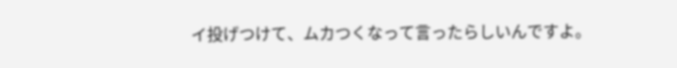イ投げつけて、ムカつくなって言ったらしいんですよ。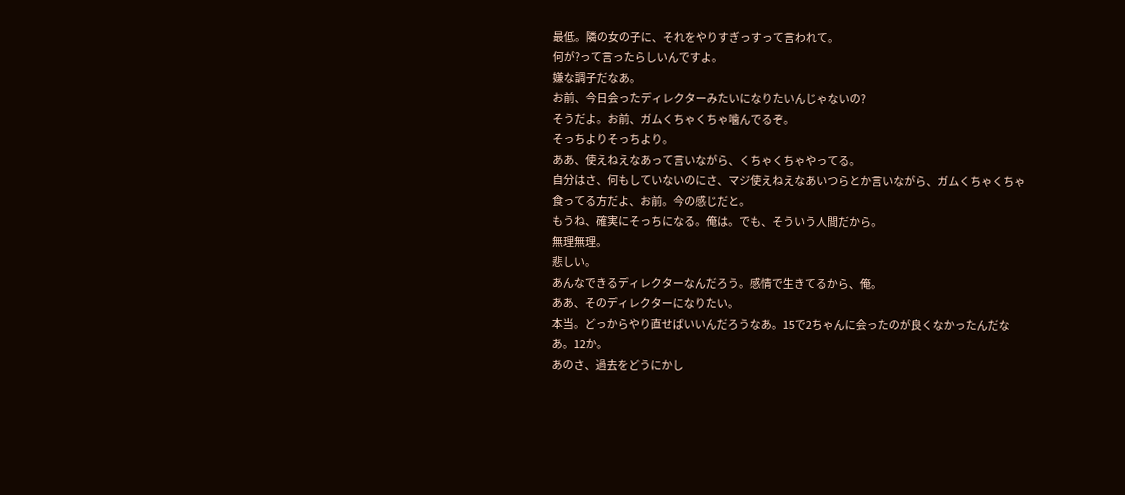最低。隣の女の子に、それをやりすぎっすって言われて。
何が?って言ったらしいんですよ。
嫌な調子だなあ。
お前、今日会ったディレクターみたいになりたいんじゃないの?
そうだよ。お前、ガムくちゃくちゃ噛んでるぞ。
そっちよりそっちより。
ああ、使えねえなあって言いながら、くちゃくちゃやってる。
自分はさ、何もしていないのにさ、マジ使えねえなあいつらとか言いながら、ガムくちゃくちゃ食ってる方だよ、お前。今の感じだと。
もうね、確実にそっちになる。俺は。でも、そういう人間だから。
無理無理。
悲しい。
あんなできるディレクターなんだろう。感情で生きてるから、俺。
ああ、そのディレクターになりたい。
本当。どっからやり直せばいいんだろうなあ。15で2ちゃんに会ったのが良くなかったんだなあ。12か。
あのさ、過去をどうにかし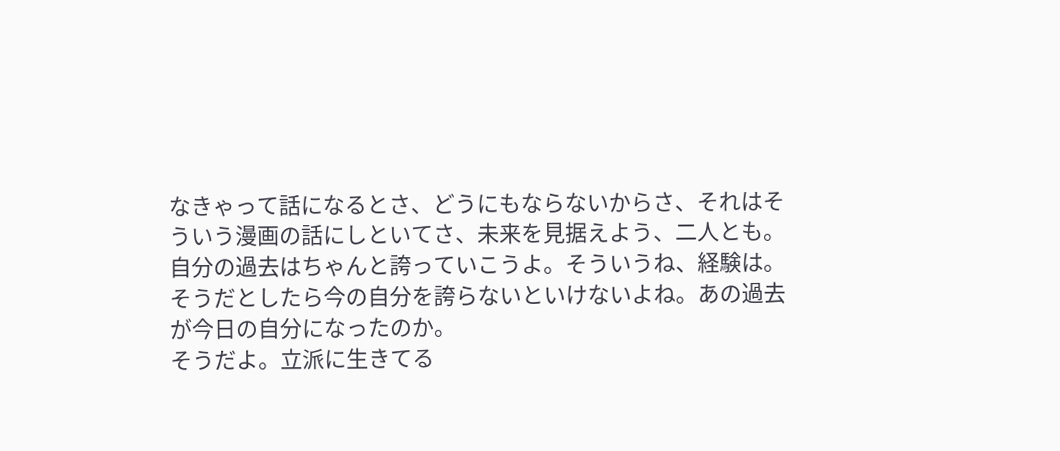なきゃって話になるとさ、どうにもならないからさ、それはそういう漫画の話にしといてさ、未来を見据えよう、二人とも。自分の過去はちゃんと誇っていこうよ。そういうね、経験は。
そうだとしたら今の自分を誇らないといけないよね。あの過去が今日の自分になったのか。
そうだよ。立派に生きてる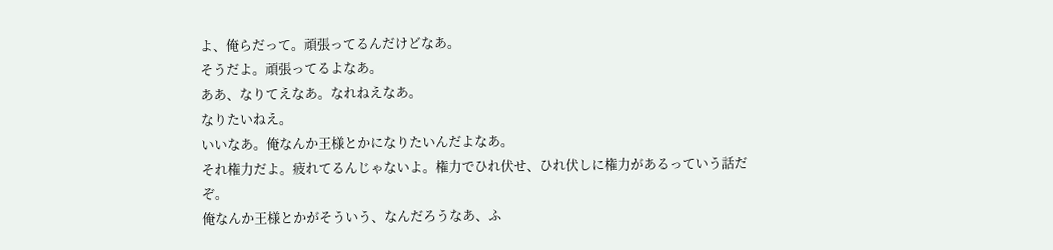よ、俺らだって。頑張ってるんだけどなあ。
そうだよ。頑張ってるよなあ。
ああ、なりてえなあ。なれねえなあ。
なりたいねえ。
いいなあ。俺なんか王様とかになりたいんだよなあ。
それ権力だよ。疲れてるんじゃないよ。権力でひれ伏せ、ひれ伏しに権力があるっていう話だぞ。
俺なんか王様とかがそういう、なんだろうなあ、ふ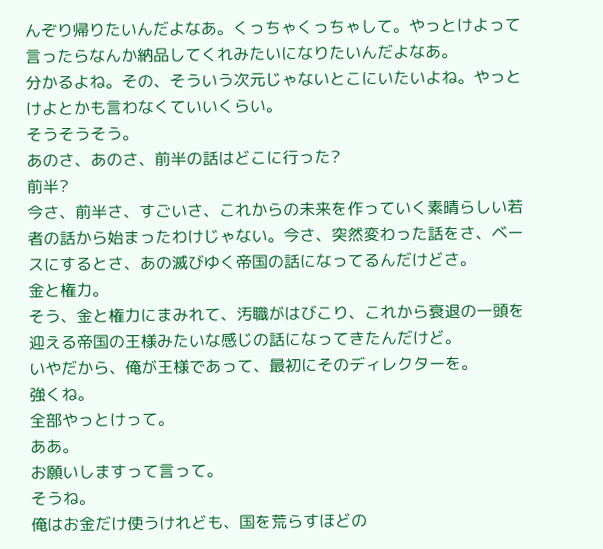んぞり帰りたいんだよなあ。くっちゃくっちゃして。やっとけよって言ったらなんか納品してくれみたいになりたいんだよなあ。
分かるよね。その、そういう次元じゃないとこにいたいよね。やっとけよとかも言わなくていいくらい。
そうそうそう。
あのさ、あのさ、前半の話はどこに行った?
前半?
今さ、前半さ、すごいさ、これからの未来を作っていく素晴らしい若者の話から始まったわけじゃない。今さ、突然変わった話をさ、ベースにするとさ、あの滅びゆく帝国の話になってるんだけどさ。
金と権力。
そう、金と権力にまみれて、汚職がはびこり、これから衰退の一頭を迎える帝国の王様みたいな感じの話になってきたんだけど。
いやだから、俺が王様であって、最初にそのディレクターを。
強くね。
全部やっとけって。
ああ。
お願いしますって言って。
そうね。
俺はお金だけ使うけれども、国を荒らすほどの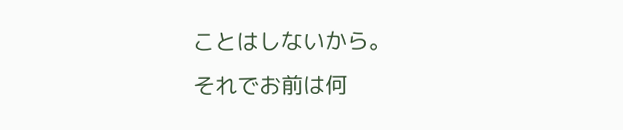ことはしないから。
それでお前は何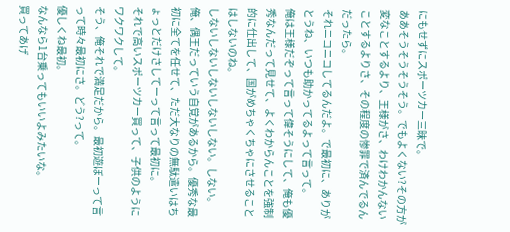にもせずにスポーツカー三昧で。
ああそうそうそうそう。でもよくない?その方が変なことするより、王様がさ、わけわかんないことするよりさ、その程度の惨罪で済んでるんだったら。
それニコニコしてるんだよ。で最初に、ありがとうね、いつも助かってるよって言って。
俺は王様だぞって言って偉そうにして、俺も優秀なんだって見せて、よくわからんことを強制的に仕出して、国がめちゃくちゃにさせることはしないのね。
しないしないしないしないしない。しない。俺、偶王だっていう自覚があるから。優秀な最初に全てを任せて、ただ大なりの無駄遣いはちょっとだけさしてーって言って最初に。
それで高いスポーツカー買って、子供のようにワクワクして。
そう、俺それで満足だから。最初遊ぼーって言って時々最初にさ。どう?って。
優しくね最初。
なんなら1台乗ってもいいよみたいな。
買ってあげ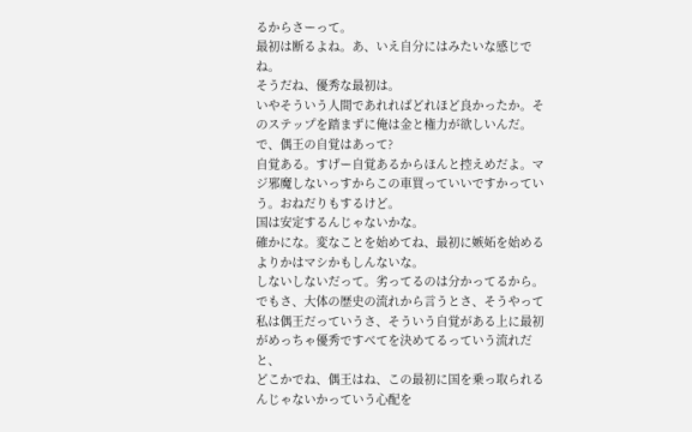るからさーって。
最初は断るよね。あ、いえ自分にはみたいな感じでね。
そうだね、優秀な最初は。
いやそういう人間であれればどれほど良かったか。そのステップを踏まずに俺は金と権力が欲しいんだ。
で、偶王の自覚はあって?
自覚ある。すげー自覚あるからほんと控えめだよ。マジ邪魔しないっすからこの車買っていいですかっていう。おねだりもするけど。
国は安定するんじゃないかな。
確かにな。変なことを始めてね、最初に嫉妬を始めるよりかはマシかもしんないな。
しないしないだって。劣ってるのは分かってるから。
でもさ、大体の歴史の流れから言うとさ、そうやって私は偶王だっていうさ、そういう自覚がある上に最初がめっちゃ優秀ですべてを決めてるっていう流れだと、
どこかでね、偶王はね、この最初に国を乗っ取られるんじゃないかっていう心配を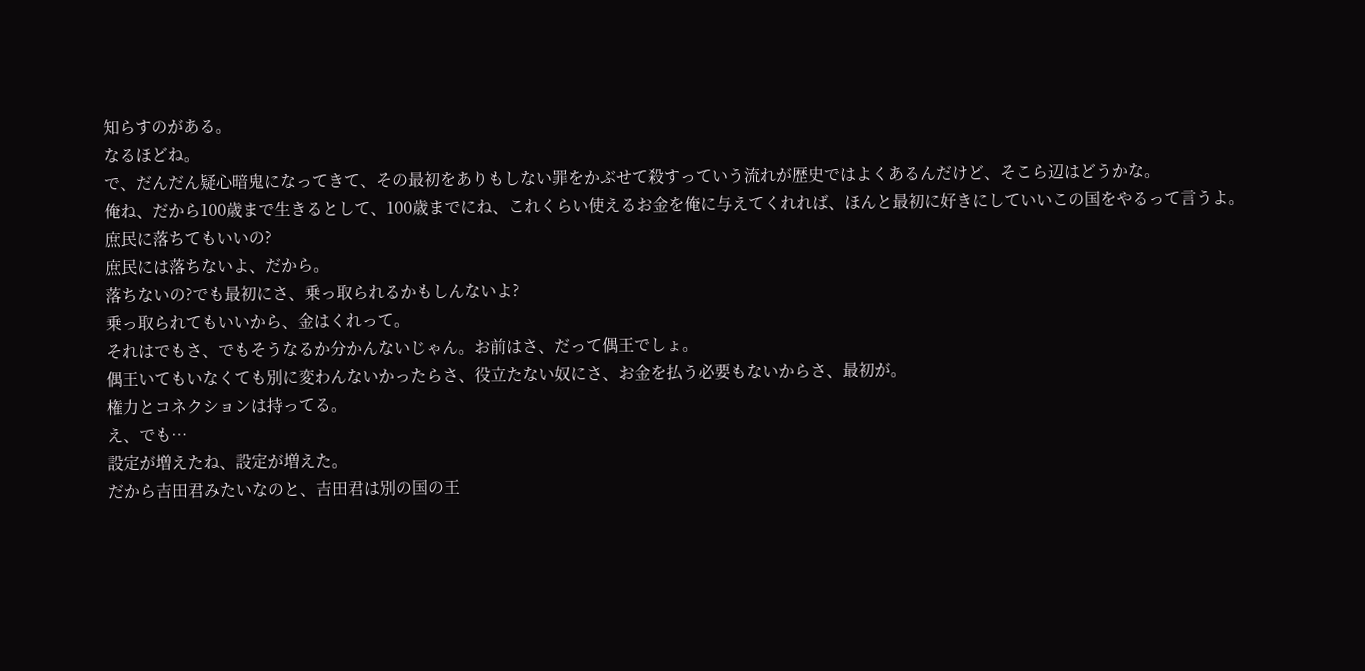知らすのがある。
なるほどね。
で、だんだん疑心暗鬼になってきて、その最初をありもしない罪をかぶせて殺すっていう流れが歴史ではよくあるんだけど、そこら辺はどうかな。
俺ね、だから100歳まで生きるとして、100歳までにね、これくらい使えるお金を俺に与えてくれれば、ほんと最初に好きにしていいこの国をやるって言うよ。
庶民に落ちてもいいの?
庶民には落ちないよ、だから。
落ちないの?でも最初にさ、乗っ取られるかもしんないよ?
乗っ取られてもいいから、金はくれって。
それはでもさ、でもそうなるか分かんないじゃん。お前はさ、だって偶王でしょ。
偶王いてもいなくても別に変わんないかったらさ、役立たない奴にさ、お金を払う必要もないからさ、最初が。
権力とコネクションは持ってる。
え、でも…
設定が増えたね、設定が増えた。
だから吉田君みたいなのと、吉田君は別の国の王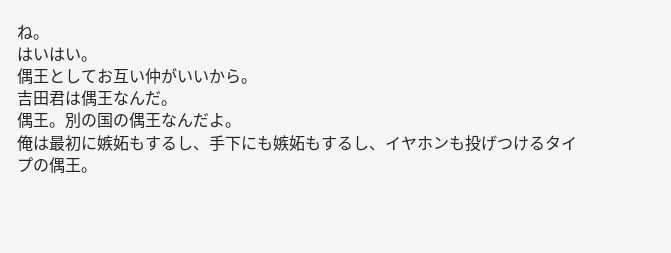ね。
はいはい。
偶王としてお互い仲がいいから。
吉田君は偶王なんだ。
偶王。別の国の偶王なんだよ。
俺は最初に嫉妬もするし、手下にも嫉妬もするし、イヤホンも投げつけるタイプの偶王。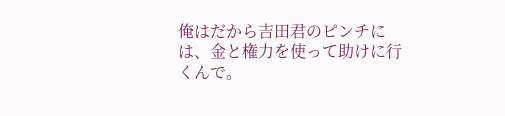俺はだから吉田君のピンチには、金と権力を使って助けに行くんで。